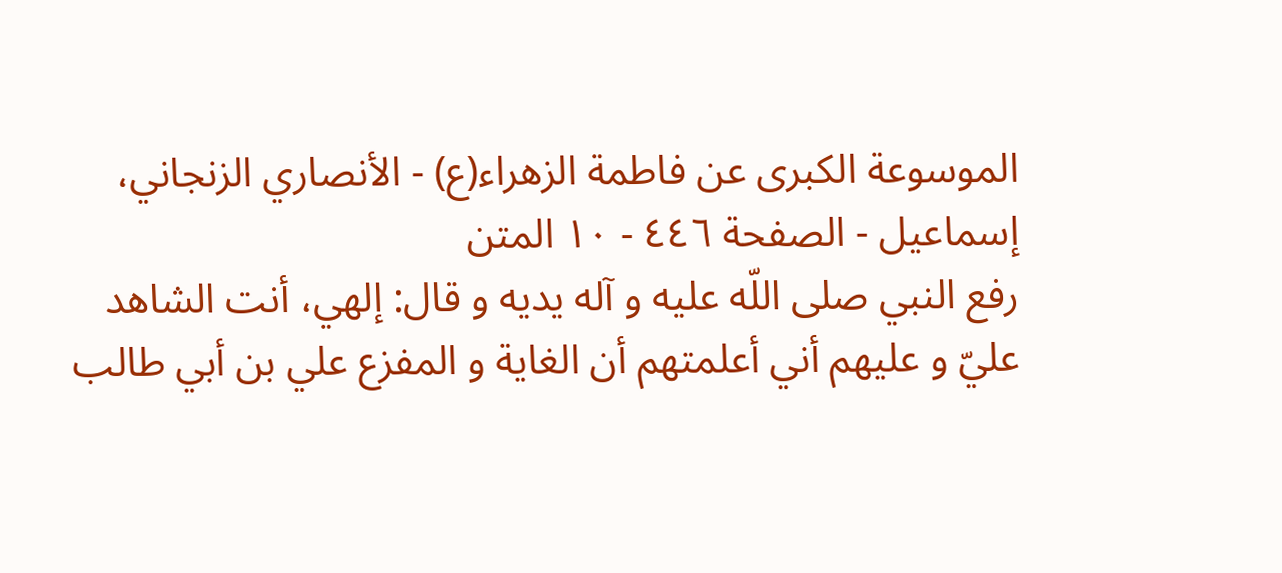الموسوعة الكبرى عن فاطمة الزهراء(ع) - الأنصاري الزنجاني، إسماعيل - الصفحة ٤٤٦ - ١٠ المتن
رفع النبي صلى اللّه عليه و آله يديه و قال: إلهي، أنت الشاهد عليّ و عليهم أني أعلمتهم أن الغاية و المفزع علي بن أبي طالب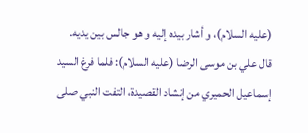(عليه السلام)، و أشار بيده إليه و هو جالس بين يديه.
قال علي بن موسى الرضا (عليه السلام): فلما فرغ السيد إسماعيل الحميري من إنشاد القصيدة، التفت النبي صلى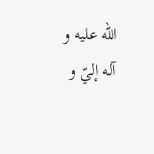اللّه عليه و آله إليّ و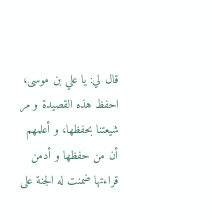قال لي: يا علي بن موسى، احفظ هذه القصيدة و مر شيعتنا بحفظها، و أعلمهم أن من حفظها و أدمن قراءتها ضمنت له الجنة على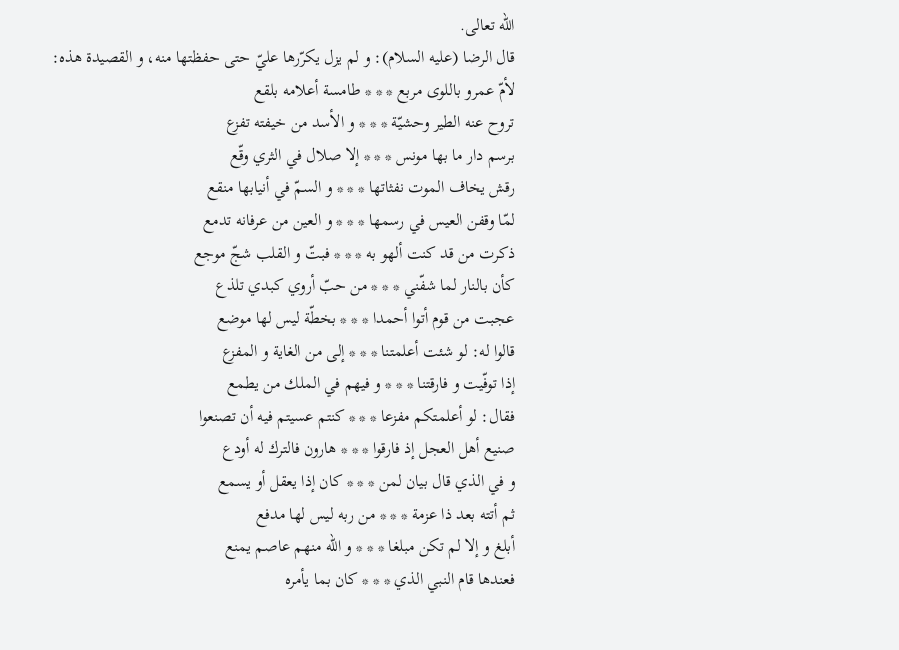اللّه تعالى.
قال الرضا (عليه السلام): و لم يزل يكرّرها عليّ حتى حفظتها منه، و القصيدة هذه:
لأمّ عمرو باللوى مربع * * * طامسة أعلامه بلقع
تروح عنه الطير وحشيّة * * * و الأسد من خيفته تفزع
برسم دار ما بها مونس * * * إلا صلال في الثري وقّع
رقش يخاف الموت نفثاتها * * * و السمّ في أنيابها منقع
لمّا وقفن العيس في رسمها * * * و العين من عرفانه تدمع
ذكرت من قد كنت ألهو به * * * فبتّ و القلب شجّ موجع
كأن بالنار لما شفّني * * * من حبّ أروي كبدي تلذع
عجبت من قوم أتوا أحمدا * * * بخطّة ليس لها موضع
قالوا له: لو شئت أعلمتنا * * * إلى من الغاية و المفزع
إذا توفّيت و فارقتنا * * * و فيهم في الملك من يطمع
فقال: لو أعلمتكم مفزعا * * * كنتم عسيتم فيه أن تصنعوا
صنيع أهل العجل إذ فارقوا * * * هارون فالترك له أودع
و في الذي قال بيان لمن * * * كان إذا يعقل أو يسمع
ثم أتته بعد ذا عزمة * * * من ربه ليس لها مدفع
أبلغ و إلا لم تكن مبلغا * * * و اللّه منهم عاصم يمنع
فعندها قام النبي الذي * * * كان بما يأمره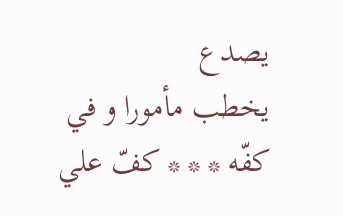يصدع
يخطب مأمورا و في كفّه * * * كفّ علي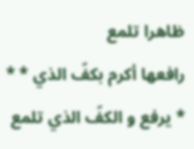ظاهرا تلمع
رافعها أكرم بكفّ الذي * * * يرفع و الكفّ الذي تلمع